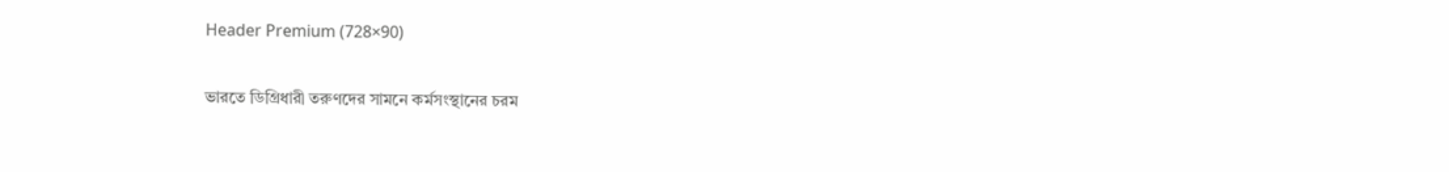Header Premium (728×90)

ভারতে ডিগ্রিধারী তরুণদের সামনে কর্মসংস্থানের চরম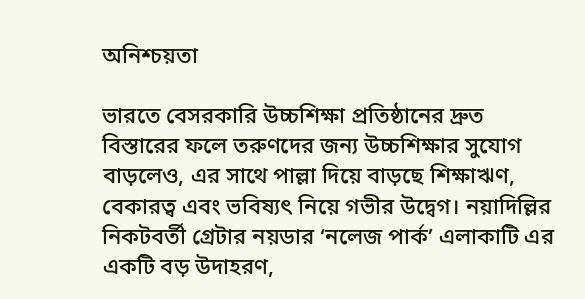অনিশ্চয়তা

ভারতে বেসরকারি উচ্চশিক্ষা প্রতিষ্ঠানের দ্রুত বিস্তারের ফলে তরুণদের জন্য উচ্চশিক্ষার সুযোগ বাড়লেও, এর সাথে পাল্লা দিয়ে বাড়ছে শিক্ষাঋণ, বেকারত্ব এবং ভবিষ্যৎ নিয়ে গভীর উদ্বেগ। নয়াদিল্লির নিকটবর্তী গ্রেটার নয়ডার ‘নলেজ পার্ক’ এলাকাটি এর একটি বড় উদাহরণ,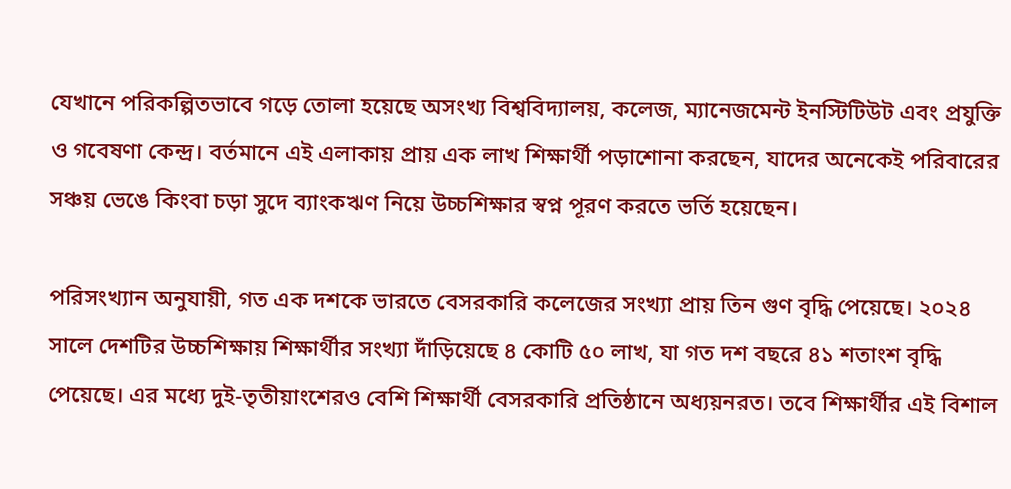যেখানে পরিকল্পিতভাবে গড়ে তোলা হয়েছে অসংখ্য বিশ্ববিদ্যালয়, কলেজ, ম্যানেজমেন্ট ইনস্টিটিউট এবং প্রযুক্তি ও গবেষণা কেন্দ্র। বর্তমানে এই এলাকায় প্রায় এক লাখ শিক্ষার্থী পড়াশোনা করছেন, যাদের অনেকেই পরিবারের সঞ্চয় ভেঙে কিংবা চড়া সুদে ব্যাংকঋণ নিয়ে উচ্চশিক্ষার স্বপ্ন পূরণ করতে ভর্তি হয়েছেন।

পরিসংখ্যান অনুযায়ী, গত এক দশকে ভারতে বেসরকারি কলেজের সংখ্যা প্রায় তিন গুণ বৃদ্ধি পেয়েছে। ২০২৪ সালে দেশটির উচ্চশিক্ষায় শিক্ষার্থীর সংখ্যা দাঁড়িয়েছে ৪ কোটি ৫০ লাখ, যা গত দশ বছরে ৪১ শতাংশ বৃদ্ধি পেয়েছে। এর মধ্যে দুই-তৃতীয়াংশেরও বেশি শিক্ষার্থী বেসরকারি প্রতিষ্ঠানে অধ্যয়নরত। তবে শিক্ষার্থীর এই বিশাল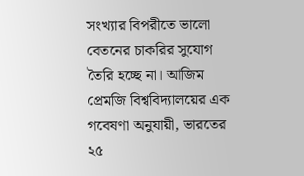সংখ্যার বিপরীতে ভালো বেতনের চাকরির সুযোগ তৈরি হচ্ছে না। আজিম প্রেমজি বিশ্ববিদ্যালয়ের এক গবেষণা অনুযায়ী, ভারতের ২৫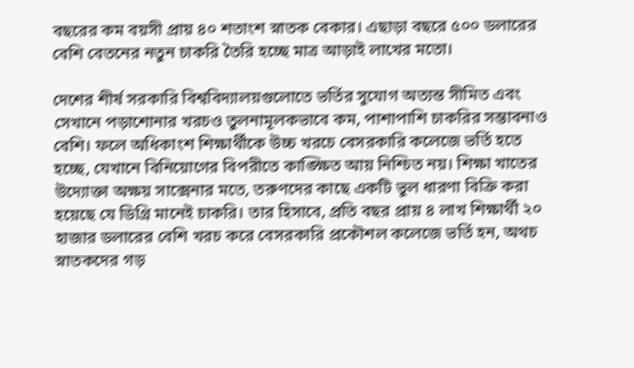বছরের কম বয়সী প্রায় ৪০ শতাংশ স্নাতক বেকার। এছাড়া বছরে ৫০০ ডলারের বেশি বেতনের নতুন চাকরি তৈরি হচ্ছে মাত্র আড়াই লাখের মতো।

দেশের শীর্ষ সরকারি বিশ্ববিদ্যালয়গুলোতে ভর্তির সুযোগ অত্যন্ত সীমিত এবং সেখানে পড়াশোনার খরচও তুলনামূলকভাবে কম, পাশাপাশি চাকরির সম্ভাবনাও বেশি। ফলে অধিকাংশ শিক্ষার্থীকে উচ্চ খরচে বেসরকারি কলেজে ভর্তি হতে হচ্ছে, যেখানে বিনিয়োগের বিপরীতে কাঙ্ক্ষিত আয় নিশ্চিত নয়। শিক্ষা খাতের উদ্যোক্তা অক্ষয় সাক্সেনার মতে, তরুণদের কাছে একটি ভুল ধারণা বিক্রি করা হয়েছে যে ডিগ্রি মানেই চাকরি। তার হিসাবে, প্রতি বছর প্রায় ৪ লাখ শিক্ষার্থী ২০ হাজার ডলারের বেশি খরচ করে বেসরকারি প্রকৌশল কলেজে ভর্তি হন, অথচ স্নাতকদের গড়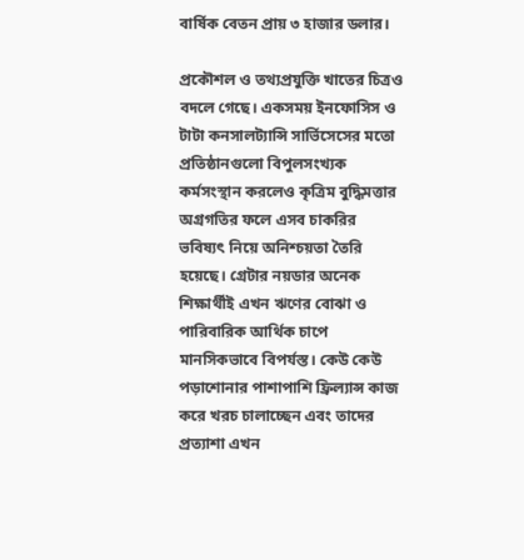বার্ষিক বেতন প্রায় ৩ হাজার ডলার।

প্রকৌশল ও তথ্যপ্রযুক্তি খাতের চিত্রও বদলে গেছে। একসময় ইনফোসিস ও টাটা কনসালট্যান্সি সার্ভিসেসের মতো প্রতিষ্ঠানগুলো বিপুলসংখ্যক কর্মসংস্থান করলেও কৃত্রিম বুদ্ধিমত্তার অগ্রগতির ফলে এসব চাকরির ভবিষ্যৎ নিয়ে অনিশ্চয়তা তৈরি হয়েছে। গ্রেটার নয়ডার অনেক শিক্ষার্থীই এখন ঋণের বোঝা ও পারিবারিক আর্থিক চাপে মানসিকভাবে বিপর্যস্ত। কেউ কেউ পড়াশোনার পাশাপাশি ফ্রিল্যান্স কাজ করে খরচ চালাচ্ছেন এবং তাদের প্রত্যাশা এখন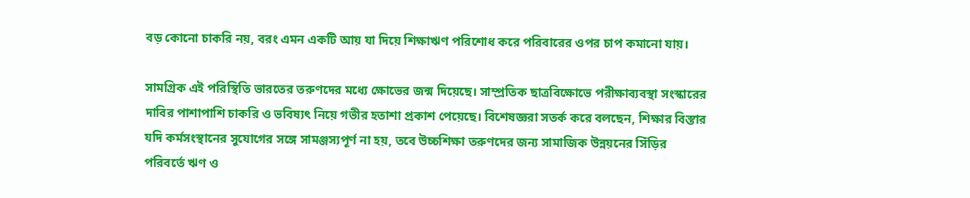বড় কোনো চাকরি নয়, বরং এমন একটি আয় যা দিয়ে শিক্ষাঋণ পরিশোধ করে পরিবারের ওপর চাপ কমানো যায়।

সামগ্রিক এই পরিস্থিতি ভারতের তরুণদের মধ্যে ক্ষোভের জন্ম দিয়েছে। সাম্প্রতিক ছাত্রবিক্ষোভে পরীক্ষাব্যবস্থা সংস্কারের দাবির পাশাপাশি চাকরি ও ভবিষ্যৎ নিয়ে গভীর হতাশা প্রকাশ পেয়েছে। বিশেষজ্ঞরা সতর্ক করে বলছেন, শিক্ষার বিস্তার যদি কর্মসংস্থানের সুযোগের সঙ্গে সামঞ্জস্যপূর্ণ না হয়, তবে উচ্চশিক্ষা তরুণদের জন্য সামাজিক উন্নয়নের সিঁড়ির পরিবর্তে ঋণ ও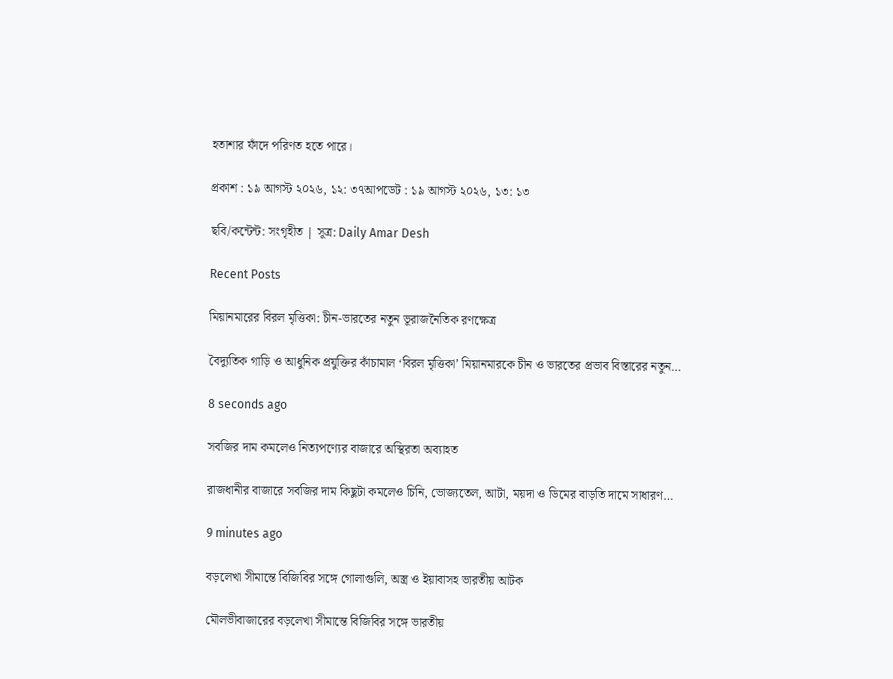হতাশার ফাঁদে পরিণত হতে পারে।

প্রকাশ : ১৯ আগস্ট ২০২৬, ১২: ৩৭আপডেট : ১৯ আগস্ট ২০২৬, ১৩: ১৩

ছবি/কন্টেন্ট: সংগৃহীত | সূত্র: Daily Amar Desh

Recent Posts

মিয়ানমারের বিরল মৃত্তিকা: চীন-ভারতের নতুন ভূরাজনৈতিক রণক্ষেত্র

বৈদ্যুতিক গাড়ি ও আধুনিক প্রযুক্তির কাঁচামাল ‘বিরল মৃত্তিকা’ মিয়ানমারকে চীন ও ভারতের প্রভাব বিস্তারের নতুন…

8 seconds ago

সবজির দাম কমলেও নিত্যপণ্যের বাজারে অস্থিরতা অব্যাহত

রাজধানীর বাজারে সবজির দাম কিছুটা কমলেও চিনি, ভোজ্যতেল, আটা, ময়দা ও ডিমের বাড়তি দামে সাধারণ…

9 minutes ago

বড়লেখা সীমান্তে বিজিবির সঙ্গে গোলাগুলি, অস্ত্র ও ইয়াবাসহ ভারতীয় আটক

মৌলভীবাজারের বড়লেখা সীমান্তে বিজিবির সঙ্গে ভারতীয়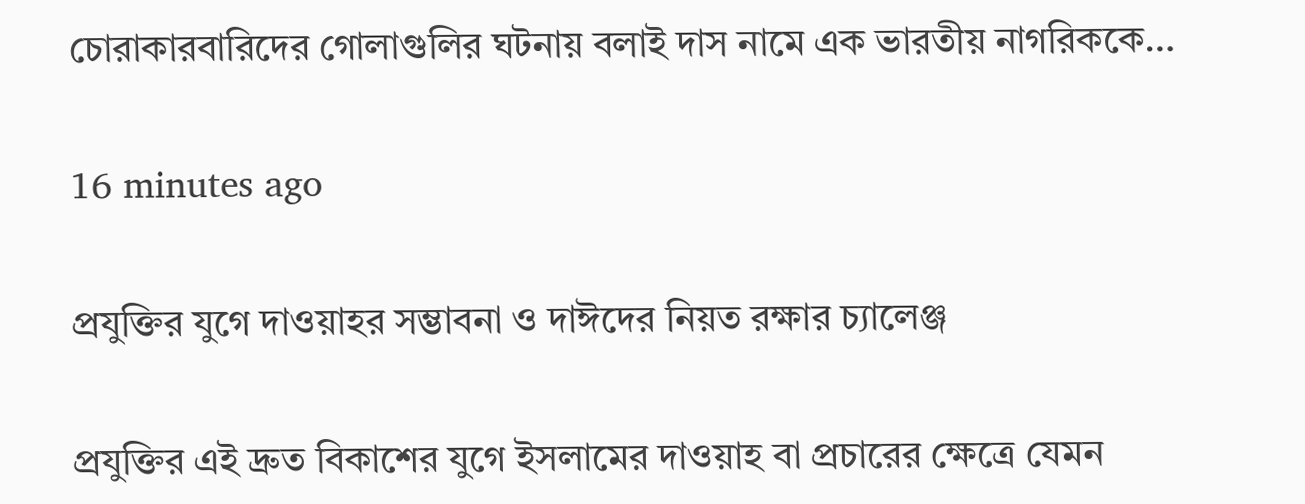চোরাকারবারিদের গোলাগুলির ঘটনায় বলাই দাস নামে এক ভারতীয় নাগরিককে…

16 minutes ago

প্রযুক্তির যুগে দাওয়াহর সম্ভাবনা ও দাঈদের নিয়ত রক্ষার চ্যালেঞ্জ

প্রযুক্তির এই দ্রুত বিকাশের যুগে ইসলামের দাওয়াহ বা প্রচারের ক্ষেত্রে যেমন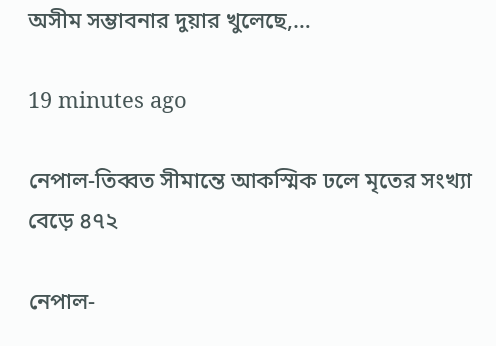অসীম সম্ভাবনার দুয়ার খুলেছে,…

19 minutes ago

নেপাল-তিব্বত সীমান্তে আকস্মিক ঢলে মৃতের সংখ্যা বেড়ে ৪৭২

নেপাল-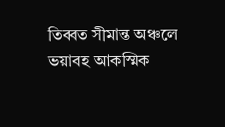তিব্বত সীমান্ত অঞ্চলে ভয়াবহ আকস্মিক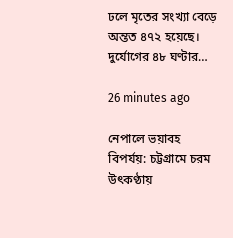ঢলে মৃতের সংখ্যা বেড়ে অন্তত ৪৭২ হয়েছে। দুর্যোগের ৪৮ ঘণ্টার…

26 minutes ago

নেপালে ভয়াবহ বিপর্যয়: চট্টগ্রামে চরম উৎকণ্ঠায়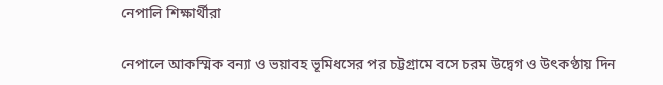নেপালি শিক্ষার্থীরা

নেপালে আকস্মিক বন্যা ও ভয়াবহ ভূমিধসের পর চট্টগ্রামে বসে চরম উদ্বেগ ও উৎকণ্ঠায় দিন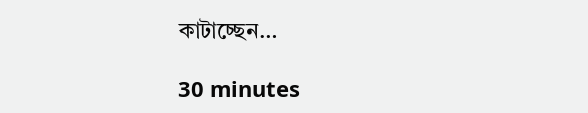কাটাচ্ছেন…

30 minutes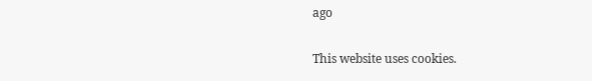ago

This website uses cookies.